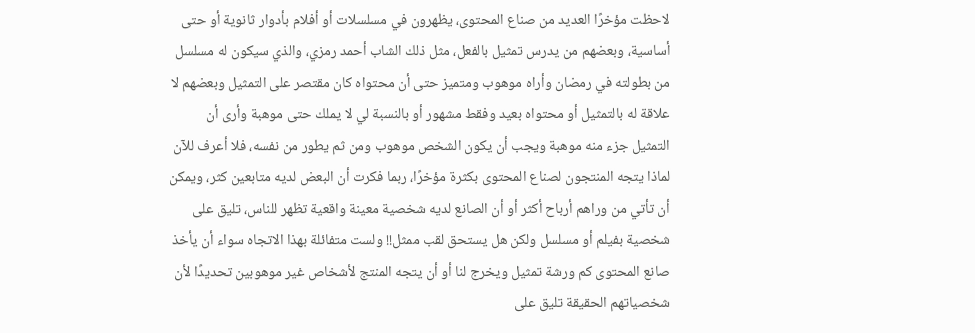لاحظت مؤخرًا العديد من صناع المحتوى، يظهرون في مسلسلات أو أفلام بأدوار ثانوية أو حتى أساسية، وبعضهم من يدرس تمثيل بالفعل، مثل ذلك الشاب أحمد رمزي، والذي سيكون له مسلسل من بطولته في رمضان وأراه موهوب ومتميز حتى أن محتواه كان مقتصر على التمثيل وبعضهم لا علاقة له بالتمثيل أو محتواه بعيد وفقط مشهور أو بالنسبة لي لا يملك حتى موهبة وأرى أن التمثيل جزء منه موهبة ويجب أن يكون الشخص موهوب ومن ثم يطور من نفسه، فلا أعرف للآن لماذا يتجه المنتجون لصناع المحتوى بكثرة مؤخرًا، ربما فكرت أن البعض لديه متابعين كثر، ويمكن أن تأتي من وراهم أرباح أكثر أو أن الصانع لديه شخصية معينة واقعية تظهر للناس، تليق على شخصية بفيلم أو مسلسل ولكن هل يستحق لقب ممثل!! ولست متفائلة بهذا الاتجاه سواء أن يأخذ صانع المحتوى كم ورشة تمثيل ويخرج لنا أو أن يتجه المنتج لأشخاص غير موهوبين تحديدًا لأن شخصياتهم الحقيقة تليق على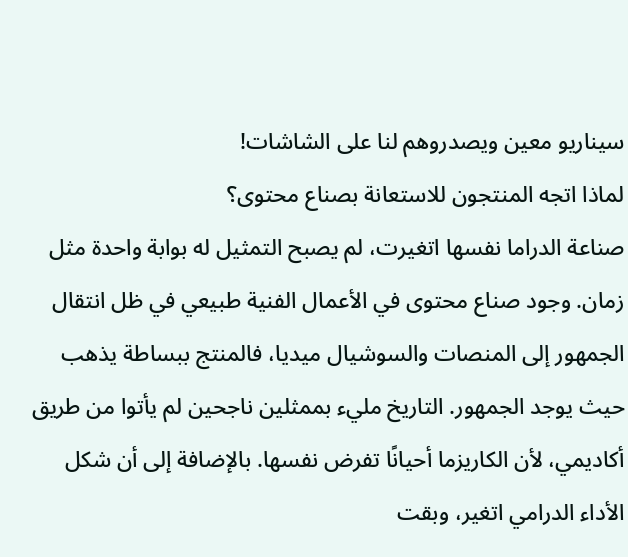سيناريو معين ويصدروهم لنا على الشاشات!
لماذا اتجه المنتجون للاستعانة بصناع محتوى؟
صناعة الدراما نفسها اتغيرت، لم يصبح التمثيل له بوابة واحدة مثل زمان. وجود صناع محتوى في الأعمال الفنية طبيعي في ظل انتقال الجمهور إلى المنصات والسوشيال ميديا، فالمنتج ببساطة يذهب حيث يوجد الجمهور. التاريخ مليء بممثلين ناجحين لم يأتوا من طريق أكاديمي، لأن الكاريزما أحيانًا تفرض نفسها. بالإضافة إلى أن شكل الأداء الدرامي اتغير، وبقت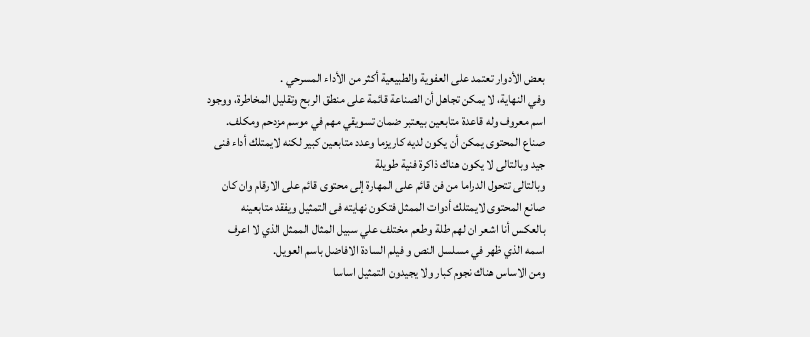بعض الأدوار تعتمد على العفوية والطبيعية أكثر من الأداء المسرحي .
وفي النهاية، لا يمكن تجاهل أن الصناعة قائمة على منطق الربح وتقليل المخاطرة، ووجود اسم معروف وله قاعدة متابعين بيعتبر ضمان تسويقي مهم في موسم مزدحم ومكلف.
صناع المحتوى يمكن أن يكون لديه كاريزما وعدد متابعين كبير لكنه لايمتلك أداء فنى جيد وبالتالى لا يكون هناك ذاكرة فنية طويلة
وبالتالى تتحول الدراما من فن قائم على المهارة إلى محتوى قائم على الارقام وان كان صانع المحتوى لايمتلك أدوات الممثل فتكون نهايته فى التمثيل ويفقد متابعينه
بالعكس أنا اشعر ان لهم طلة وطعم مختلف علي سبيل المثال الممثل الذي لا اعرف اسمه الذي ظهر في مسلسل النص و فيلم السادة الافاضل باسم العويل.
ومن الاساس هناك نجوم كبار ولا يجيدون التمثيل اساسا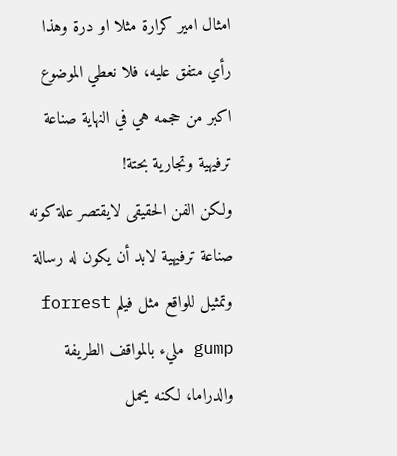امثال امير كرارة مثلا او درة وهذا رأي متفق عليه، فلا نعطي الموضوع اكبر من حجمه هي في النهاية صناعة ترفيهية وتجارية بحتة!
ولكن الفن الحقيقى لايقتصر علة كونه صناعة ترفيهية لابد أن يكون له رسالة وتمثيل للواقع مثل فيلم forrest gump مليء بالمواقف الطريفة والدراما، لكنه يحمل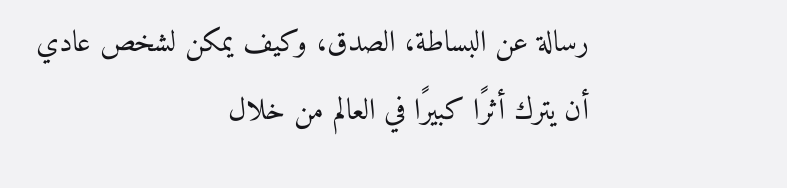رسالة عن البساطة، الصدق، وكيف يمكن لشخص عادي أن يترك أثرًا كبيرًا في العالم من خلال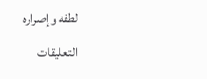لطفه وإصراره
التعليقات